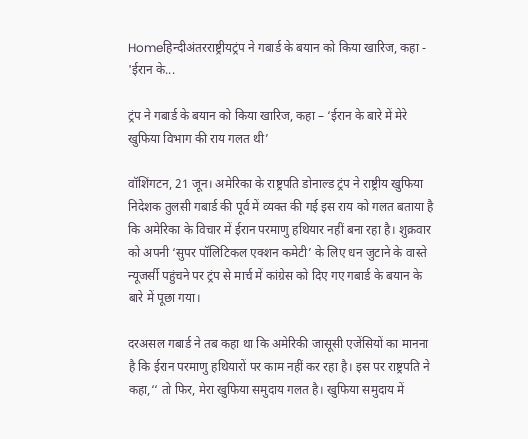Homeहिन्दीअंतरराष्ट्रीयट्रंप ने गबार्ड के बयान को किया खारिज, कहा - 'ईरान के...

ट्रंप ने गबार्ड के बयान को किया खारिज, कहा – ‘ईरान के बारे में मेरे खुफिया विभाग की राय गलत थी’

वॉशिंगटन, 21 जून। अमेरिका के राष्ट्रपति डोनाल्ड ट्रंप ने राष्ट्रीय खुफिया निदेशक तुलसी गबार्ड की पूर्व में व्यक्त की गई इस राय को गलत बताया है कि अमेरिका के विचार में ईरान परमाणु हथियार नहीं बना रहा है। शुक्रवार को अपनी ‘सुपर पॉलिटिकल एक्शन कमेटी’ के लिए धन जुटाने के वास्ते न्यूजर्सी पहुंचने पर ट्रंप से मार्च में कांग्रेस को दिए गए गबार्ड के बयान के बारे में पूछा गया।

दरअसल गबार्ड ने तब कहा था कि अमेरिकी जासूसी एजेंसियों का मानना है कि ईरान परमाणु हथियारों पर काम नहीं कर रहा है। इस पर राष्ट्रपति ने कहा,‘‘ तो फिर, मेरा खुफिया समुदाय गलत है। खुफिया समुदाय में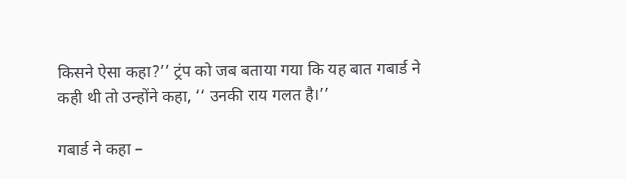किसने ऐसा कहा?’’ ट्रंप को जब बताया गया कि यह बात गबार्ड ने कही थी तो उन्होंने कहा, ‘‘ उनकी राय गलत है।’’

गबार्ड ने कहा –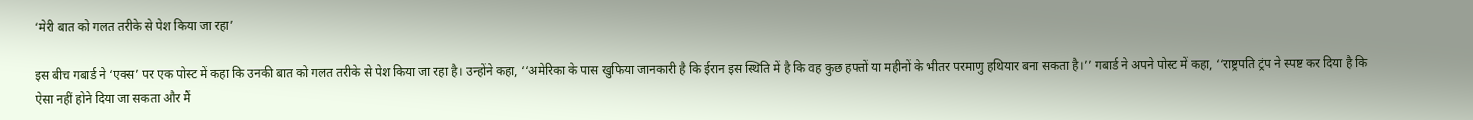‘मेरी बात को गलत तरीके से पेश किया जा रहा’

इस बीच गबार्ड ने ‘एक्स’ पर एक पोस्ट में कहा कि उनकी बात को गलत तरीके से पेश किया जा रहा है। उन्होंने कहा, ‘‘अमेरिका के पास खुफिया जानकारी है कि ईरान इस स्थिति में है कि वह कुछ हफ्तों या महीनों के भीतर परमाणु हथियार बना सकता है।’’ गबार्ड ने अपने पोस्ट में कहा, ‘‘राष्ट्रपति ट्रंप ने स्पष्ट कर दिया है कि ऐसा नहीं होने दिया जा सकता और मैं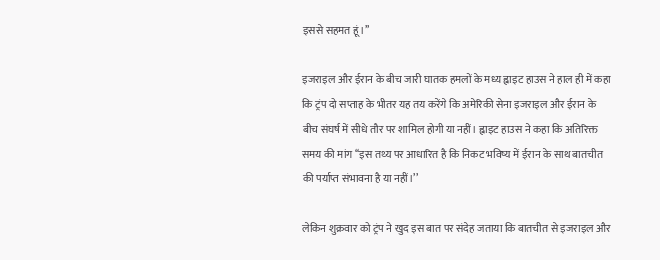इससे सहमत हूं।’’

इजराइल और ईरान के बीच जारी घातक हमलों के मध्य ह्वाइट हाउस ने हाल ही में कहा कि ट्रंप दो सप्ताह के भीतर यह तय करेंगे कि अमेरिकी सेना इजराइल और ईरान के बीच संघर्ष में सीधे तौर पर शामिल होगी या नहीं। ह्वाइट हाउस ने कहा कि अतिरिक्त समय की मांग ‘‘इस तथ्य पर आधारित है कि निकट भविष्य में ईरान के साथ बातचीत की पर्याप्त संभावना है या नहीं।’’

लेकिन शुक्रवार को ट्रंप ने खुद इस बात पर संदेह जताया कि बातचीत से इजराइल और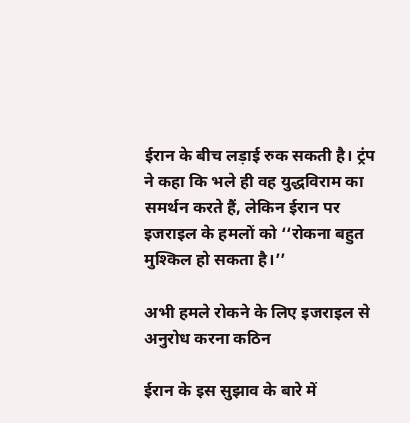ईरान के बीच लड़ाई रुक सकती है। ट्रंप ने कहा कि भले ही वह युद्धविराम का समर्थन करते हैं, लेकिन ईरान पर इजराइल के हमलों को ‘‘रोकना बहुत मुश्किल हो सकता है।’’

अभी हमले रोकने के लिए इजराइल से अनुरोध करना कठिन

ईरान के इस सुझाव के बारे में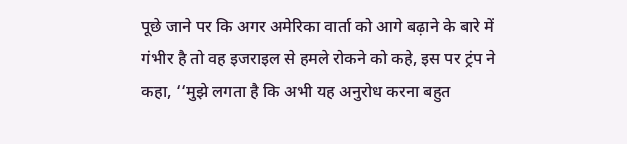पूछे जाने पर कि अगर अमेरिका वार्ता को आगे बढ़ाने के बारे में गंभीर है तो वह इजराइल से हमले रोकने को कहे, इस पर ट्रंप ने कहा, ‘‘मुझे लगता है कि अभी यह अनुरोध करना बहुत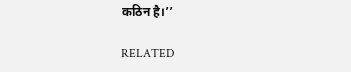कठिन है।’’

RELATED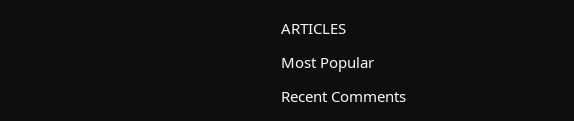ARTICLES

Most Popular

Recent Comments